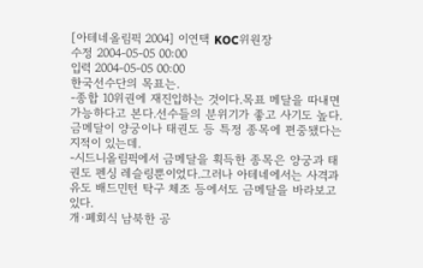[아테네올림픽 2004] 이연택 KOC위원장
수정 2004-05-05 00:00
입력 2004-05-05 00:00
한국선수단의 목표는.
-종합 10위권에 재진입하는 것이다.목표 메달을 따내면 가능하다고 본다.선수들의 분위기가 좋고 사기도 높다.
금메달이 양궁이나 태권도 등 특정 종목에 편중됐다는 지적이 있는데.
-시드니올림픽에서 금메달을 획득한 종목은 양궁과 태권도 펜싱 레슬링뿐이었다.그러나 아테네에서는 사격과 유도 배드민턴 탁구 체조 등에서도 금메달을 바라보고 있다.
개·폐회식 남북한 공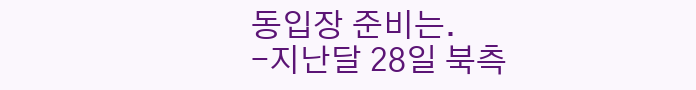동입장 준비는.
-지난달 28일 북측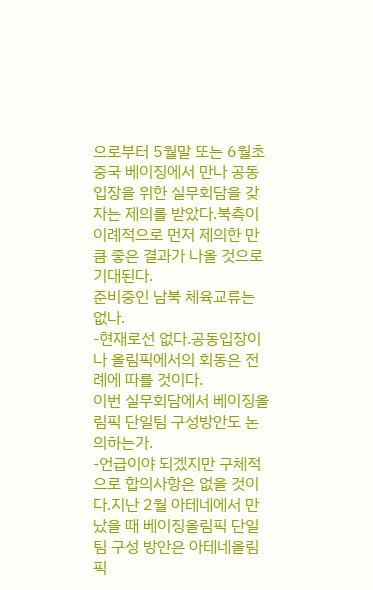으로부터 5월말 또는 6월초 중국 베이징에서 만나 공동입장을 위한 실무회담을 갖자는 제의를 받았다.북측이 이례적으로 먼저 제의한 만큼 좋은 결과가 나올 것으로 기대된다.
준비중인 남북 체육교류는 없나.
-현재로선 없다.공동입장이나 올림픽에서의 회동은 전례에 따를 것이다.
이번 실무회담에서 베이징올림픽 단일팀 구성방안도 논의하는가.
-언급이야 되겠지만 구체적으로 합의사항은 없을 것이다.지난 2월 아테네에서 만났을 때 베이징올림픽 단일팀 구성 방안은 아테네올림픽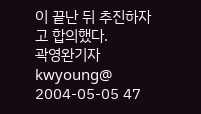이 끝난 뒤 추진하자고 합의했다.
곽영완기자 kwyoung@
2004-05-05 47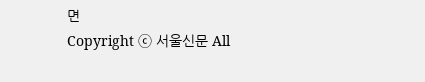면
Copyright ⓒ 서울신문 All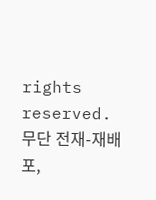rights reserved. 무단 전재-재배포,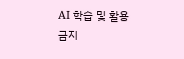AI 학습 및 활용 금지